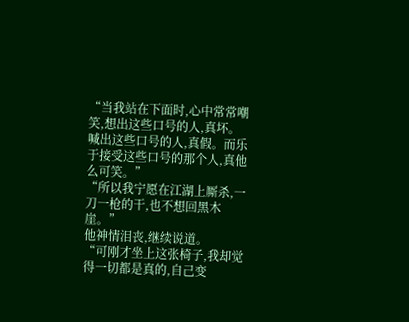“当我站在下面时,心中常常嘲笑,想出这些口号的人,真坏。喊出这些口号的人,真假。而乐于接受这些口号的那个人,真他么可笑。”
“所以我宁愿在江湖上厮杀,一刀一枪的干,也不想回黑木崖。”
他神情泪丧,继续说道。
“可刚才坐上这张椅子,我却觉得一切都是真的,自己变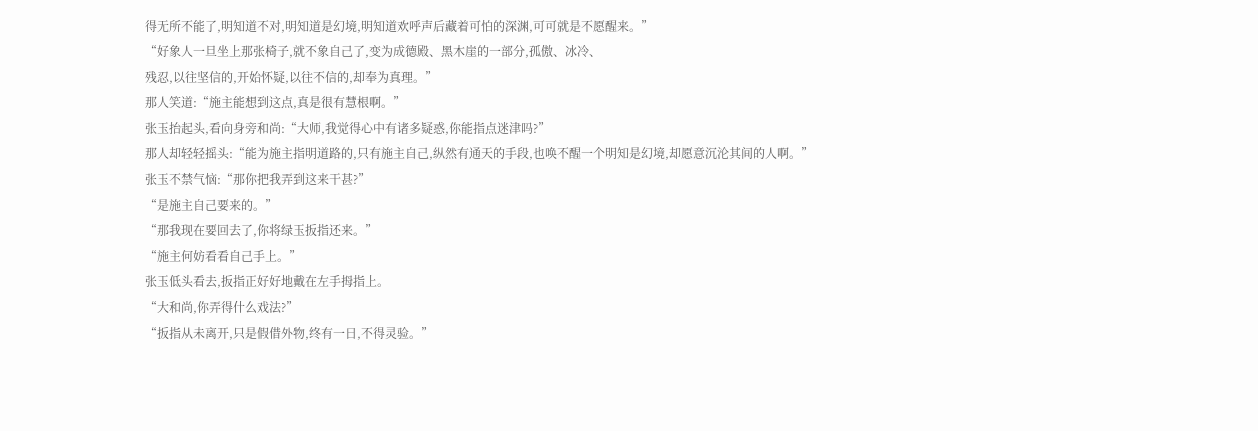得无所不能了,明知道不对,明知道是幻境,明知道欢呼声后藏着可怕的深渊,可可就是不愿醒来。”
“好象人一旦坐上那张椅子,就不象自己了,变为成德殿、黑木崖的一部分,孤傲、冰冷、
残忍,以往坚信的,开始怀疑,以往不信的,却奉为真理。”
那人笑道:“施主能想到这点,真是很有慧根啊。”
张玉抬起头,看向身旁和尚:“大师,我觉得心中有诸多疑惑,你能指点迷津吗?”
那人却轻轻摇头:“能为施主指明道路的,只有施主自己,纵然有通天的手段,也唤不醒一个明知是幻境,却愿意沉沦其间的人啊。”
张玉不禁气恼:“那你把我弄到这来干甚?”
“是施主自己要来的。”
“那我现在要回去了,你将绿玉扳指还来。”
“施主何妨看看自己手上。”
张玉低头看去,扳指正好好地戴在左手拇指上。
“大和尚,你弄得什么戏法?”
“扳指从未离开,只是假借外物,终有一日,不得灵验。”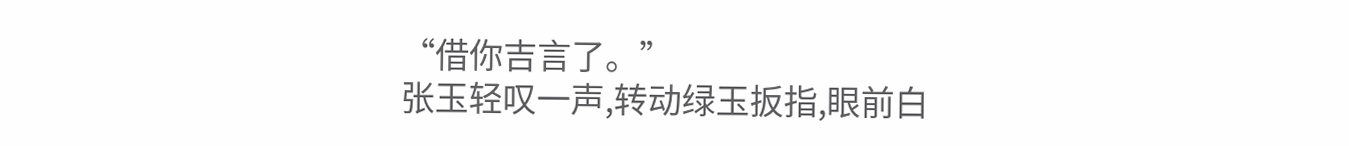“借你吉言了。”
张玉轻叹一声,转动绿玉扳指,眼前白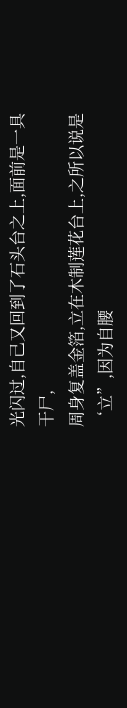光闪过,自己又回到了石头台之上,面前是一具干尸,
周身复盖金箔,立在木制莲花台上,之所以说是‘立”,因为自腰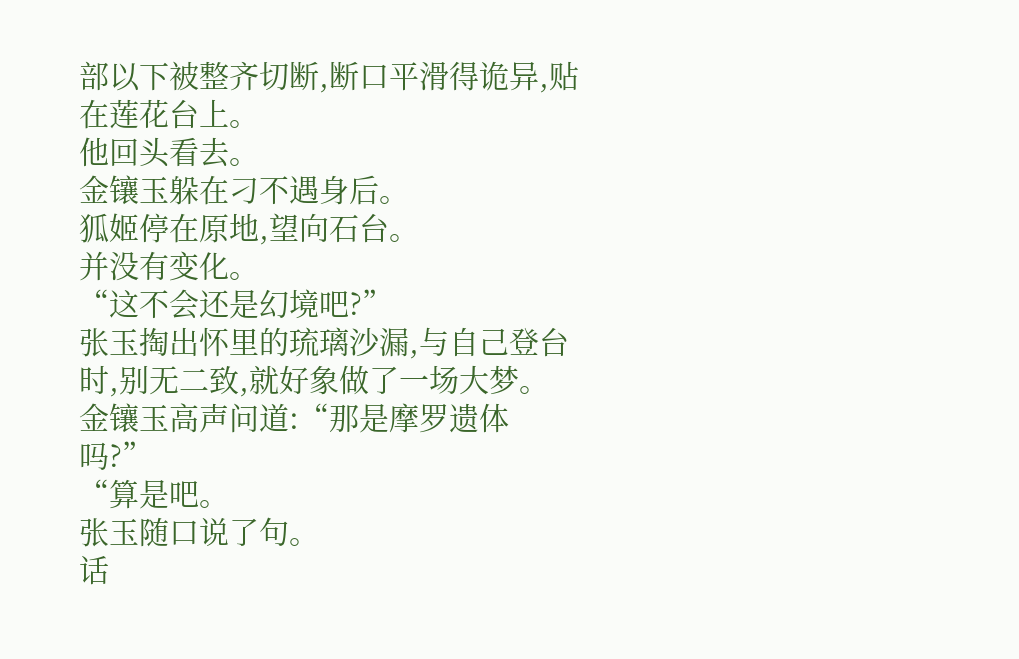部以下被整齐切断,断口平滑得诡异,贴在莲花台上。
他回头看去。
金镶玉躲在刁不遇身后。
狐姬停在原地,望向石台。
并没有变化。
“这不会还是幻境吧?”
张玉掏出怀里的琉璃沙漏,与自己登台时,别无二致,就好象做了一场大梦。
金镶玉高声问道:“那是摩罗遗体吗?”
“算是吧。
张玉随口说了句。
话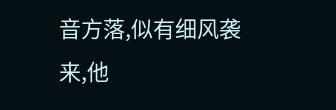音方落,似有细风袭来,他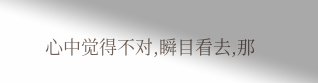心中觉得不对,瞬目看去,那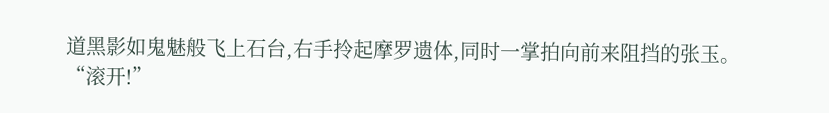道黑影如鬼魅般飞上石台,右手拎起摩罗遗体,同时一掌拍向前来阻挡的张玉。
“滚开!”